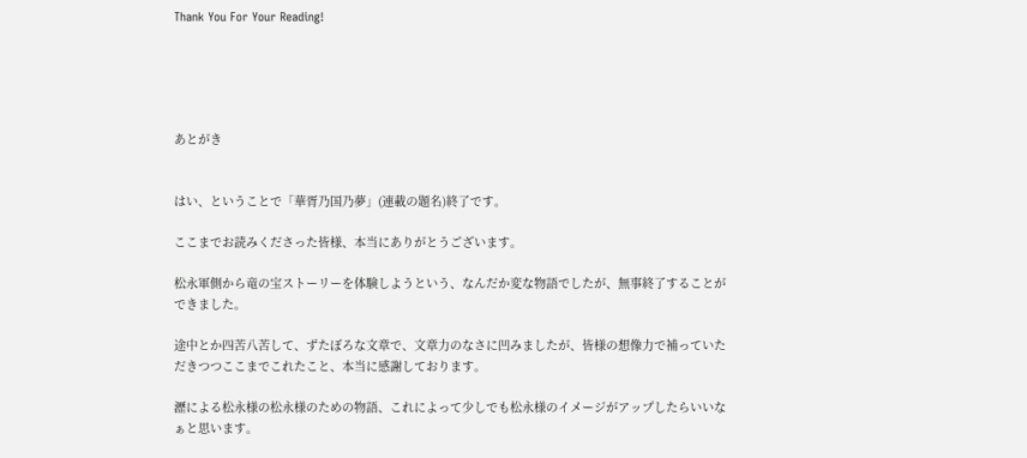Thank You For Your Reading!





あとがき


はい、ということで「華胥乃国乃夢」(連載の題名)終了です。

ここまでお読みくださった皆様、本当にありがとうございます。

松永軍側から竜の宝ストーリーを体験しようという、なんだか変な物語でしたが、無事終了することができました。

途中とか四苦八苦して、ずたぼろな文章で、文章力のなさに凹みましたが、皆様の想像力で補っていただきつつここまでこれたこと、本当に感謝しております。

瀝による松永様の松永様のための物語、これによって少しでも松永様のイメージがアップしたらいいなぁと思います。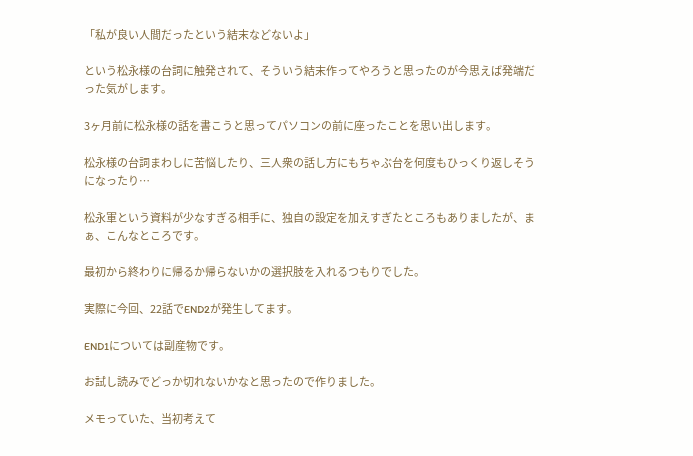「私が良い人間だったという結末などないよ」

という松永様の台詞に触発されて、そういう結末作ってやろうと思ったのが今思えば発端だった気がします。

3ヶ月前に松永様の話を書こうと思ってパソコンの前に座ったことを思い出します。

松永様の台詞まわしに苦悩したり、三人衆の話し方にもちゃぶ台を何度もひっくり返しそうになったり…

松永軍という資料が少なすぎる相手に、独自の設定を加えすぎたところもありましたが、まぁ、こんなところです。

最初から終わりに帰るか帰らないかの選択肢を入れるつもりでした。

実際に今回、22話でEND2が発生してます。

END1については副産物です。

お試し読みでどっか切れないかなと思ったので作りました。

メモっていた、当初考えて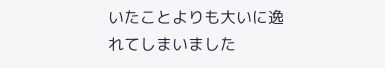いたことよりも大いに逸れてしまいました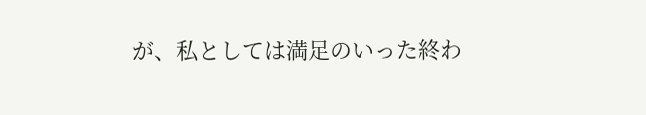が、私としては満足のいった終わ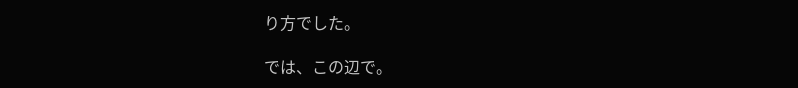り方でした。

では、この辺で。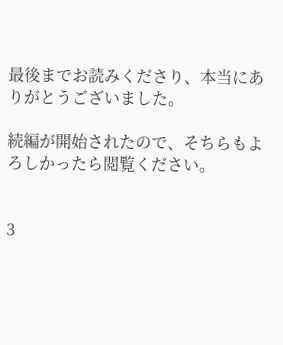最後までお読みくださり、本当にありがとうございました。

続編が開始されたので、そちらもよろしかったら閲覧ください。


3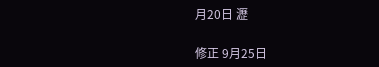月20日 瀝

修正 9月25日